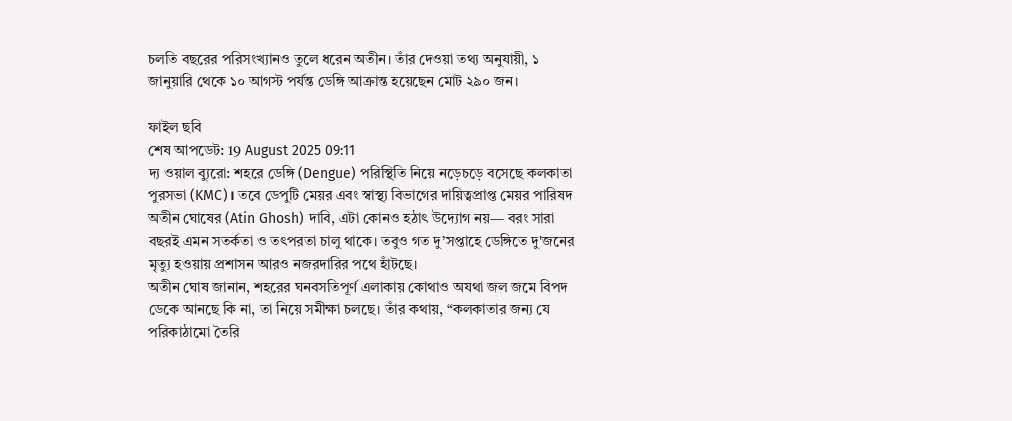চলতি বছরের পরিসংখ্যানও তুলে ধরেন অতীন। তাঁর দেওয়া তথ্য অনুযায়ী, ১ জানুয়ারি থেকে ১০ আগস্ট পর্যন্ত ডেঙ্গি আক্রান্ত হয়েছেন মোট ২৯০ জন।

ফাইল ছবি
শেষ আপডেট: 19 August 2025 09:11
দ্য ওয়াল ব্যুরো: শহরে ডেঙ্গি (Dengue) পরিস্থিতি নিয়ে নড়েচড়ে বসেছে কলকাতা পুরসভা (KMC)। তবে ডেপুটি মেয়র এবং স্বাস্থ্য বিভাগের দায়িত্বপ্রাপ্ত মেয়র পারিষদ অতীন ঘোষের (Atin Ghosh) দাবি, এটা কোনও হঠাৎ উদ্যোগ নয়— বরং সারা বছরই এমন সতর্কতা ও তৎপরতা চালু থাকে। তবুও গত দু’সপ্তাহে ডেঙ্গিতে দু'জনের মৃত্যু হওয়ায় প্রশাসন আরও নজরদারির পথে হাঁটছে।
অতীন ঘোষ জানান, শহরের ঘনবসতিপূর্ণ এলাকায় কোথাও অযথা জল জমে বিপদ ডেকে আনছে কি না, তা নিয়ে সমীক্ষা চলছে। তাঁর কথায়, “কলকাতার জন্য যে পরিকাঠামো তৈরি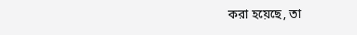করা হয়েছে, তা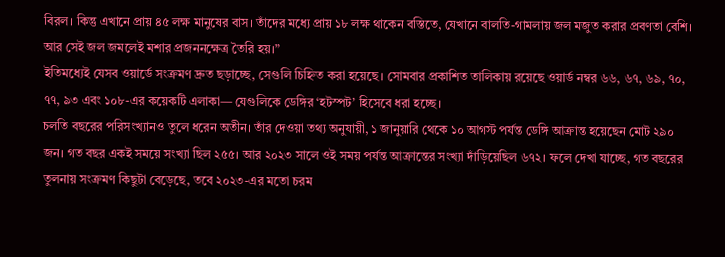বিরল। কিন্তু এখানে প্রায় ৪৫ লক্ষ মানুষের বাস। তাঁদের মধ্যে প্রায় ১৮ লক্ষ থাকেন বস্তিতে, যেখানে বালতি-গামলায় জল মজুত করার প্রবণতা বেশি। আর সেই জল জমলেই মশার প্রজননক্ষেত্র তৈরি হয়।”
ইতিমধ্যেই যেসব ওয়ার্ডে সংক্রমণ দ্রুত ছড়াচ্ছে, সেগুলি চিহ্নিত করা হয়েছে। সোমবার প্রকাশিত তালিকায় রয়েছে ওয়ার্ড নম্বর ৬৬, ৬৭, ৬৯, ৭০, ৭৭, ৯৩ এবং ১০৮-এর কয়েকটি এলাকা— যেগুলিকে ডেঙ্গির ‘হটস্পট’ হিসেবে ধরা হচ্ছে।
চলতি বছরের পরিসংখ্যানও তুলে ধরেন অতীন। তাঁর দেওয়া তথ্য অনুযায়ী, ১ জানুয়ারি থেকে ১০ আগস্ট পর্যন্ত ডেঙ্গি আক্রান্ত হয়েছেন মোট ২৯০ জন। গত বছর একই সময়ে সংখ্যা ছিল ২৫৫। আর ২০২৩ সালে ওই সময় পর্যন্ত আক্রান্তের সংখ্যা দাঁড়িয়েছিল ৬৭২। ফলে দেখা যাচ্ছে, গত বছরের তুলনায় সংক্রমণ কিছুটা বেড়েছে, তবে ২০২৩-এর মতো চরম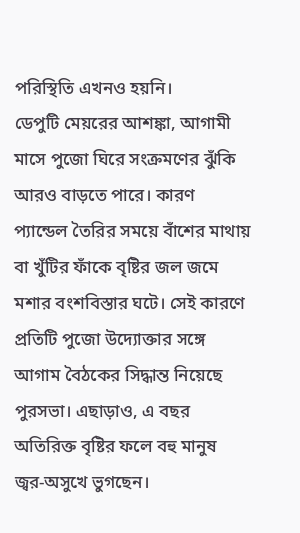পরিস্থিতি এখনও হয়নি।
ডেপুটি মেয়রের আশঙ্কা, আগামী মাসে পুজো ঘিরে সংক্রমণের ঝুঁকি আরও বাড়তে পারে। কারণ প্যান্ডেল তৈরির সময়ে বাঁশের মাথায় বা খুঁটির ফাঁকে বৃষ্টির জল জমে মশার বংশবিস্তার ঘটে। সেই কারণে প্রতিটি পুজো উদ্যোক্তার সঙ্গে আগাম বৈঠকের সিদ্ধান্ত নিয়েছে পুরসভা। এছাড়াও, এ বছর অতিরিক্ত বৃষ্টির ফলে বহু মানুষ জ্বর-অসুখে ভুগছেন।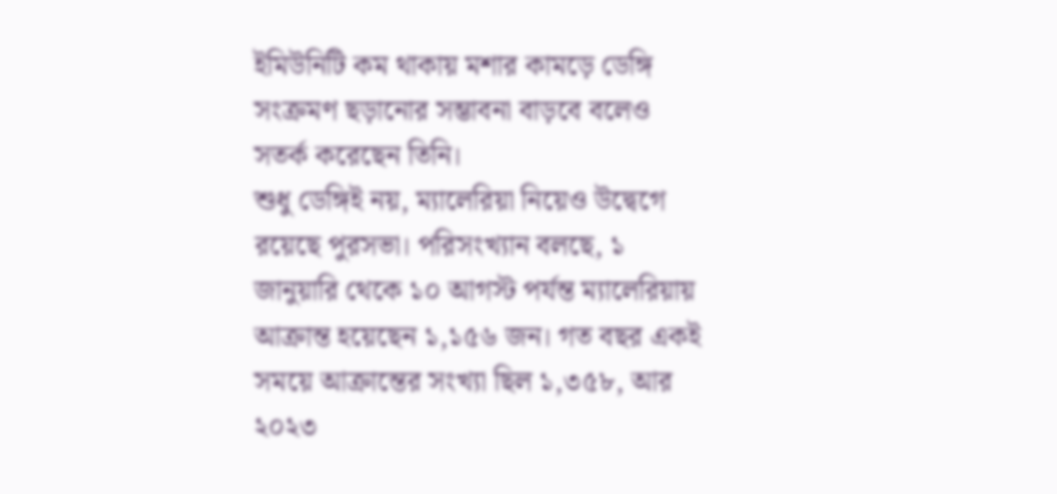ইমিউনিটি কম থাকায় মশার কামড়ে ডেঙ্গি সংক্রমণ ছড়ানোর সম্ভাবনা বাড়বে বলেও সতর্ক করেছেন তিনি।
শুধু ডেঙ্গিই নয়, ম্যালেরিয়া নিয়েও উদ্বেগে রয়েছে পুরসভা। পরিসংখ্যান বলছে, ১ জানুয়ারি থেকে ১০ আগস্ট পর্যন্ত ম্যালেরিয়ায় আক্রান্ত হয়েছেন ১,১৫৬ জন। গত বছর একই সময়ে আক্রান্তের সংখ্যা ছিল ১,৩৫৮, আর ২০২৩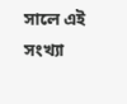সালে এই সংখ্যা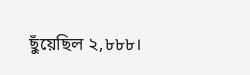ছুঁয়েছিল ২,৮৮৮।